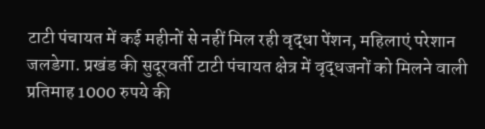टाटी पंचायत में कई महीनों से नहीं मिल रही वृद्धा पेंशन, महिलाएं परेशान जलडेगा. प्रखंड की सुदूरवर्ती टाटी पंचायत क्षेत्र में वृद्धजनों को मिलने वाली प्रतिमाह 1000 रुपये की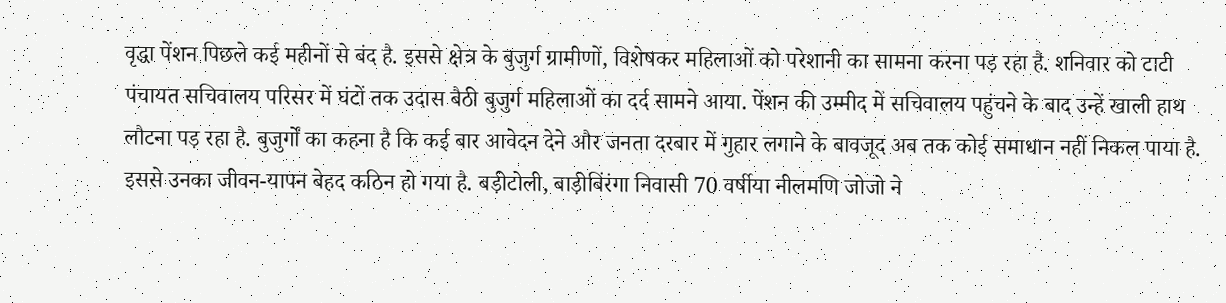वृद्धा पेंशन पिछले कई महीनों से बंद है. इससे क्षेत्र के बुजुर्ग ग्रामीणों, विशेषकर महिलाओं को परेशानी का सामना करना पड़ रहा है. शनिवार को टाटी पंचायत सचिवालय परिसर में घंटों तक उदास बैठी बुजुर्ग महिलाओं का दर्द सामने आया. पेंशन की उम्मीद में सचिवालय पहुंचने के बाद उन्हें खाली हाथ लौटना पड़ रहा है. बुजुर्गों का कहना है कि कई बार आवेदन देने और जनता दरबार में गुहार लगाने के बावजूद अब तक कोई समाधान नहीं निकल पाया है. इससे उनका जीवन-यापन बेहद कठिन हो गया है. बड़ीटोली, बाड़ीबिंरंगा निवासी 70 वर्षीया नीलमणि जोजो ने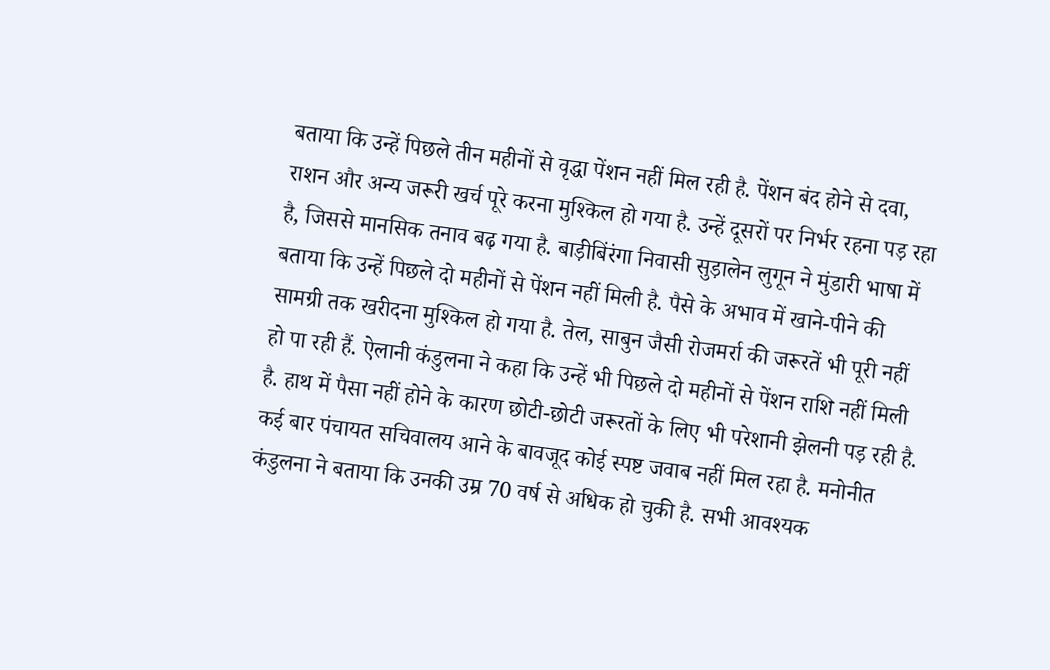बताया कि उन्हें पिछले तीन महीनों से वृद्धा पेंशन नहीं मिल रही है. पेंशन बंद होने से दवा, राशन और अन्य जरूरी खर्च पूरे करना मुश्किल हो गया है. उन्हें दूसरों पर निर्भर रहना पड़ रहा है, जिससे मानसिक तनाव बढ़ गया है. बाड़ीबिंरंगा निवासी सुड़ालेन लुगून ने मुंडारी भाषा में बताया कि उन्हें पिछले दो महीनों से पेंशन नहीं मिली है. पैसे के अभाव में खाने-पीने की सामग्री तक खरीदना मुश्किल हो गया है. तेल, साबुन जैसी रोजमर्रा की जरूरतें भी पूरी नहीं हो पा रही हैं. ऐलानी कंडुलना ने कहा कि उन्हें भी पिछले दो महीनों से पेंशन राशि नहीं मिली है. हाथ में पैसा नहीं होने के कारण छोटी-छोटी जरूरतों के लिए भी परेशानी झेलनी पड़ रही है. कई बार पंचायत सचिवालय आने के बावजूद कोई स्पष्ट जवाब नहीं मिल रहा है. मनोनीत कंडुलना ने बताया कि उनकी उम्र 70 वर्ष से अधिक हो चुकी है. सभी आवश्यक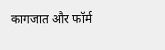कागजात और फॉर्म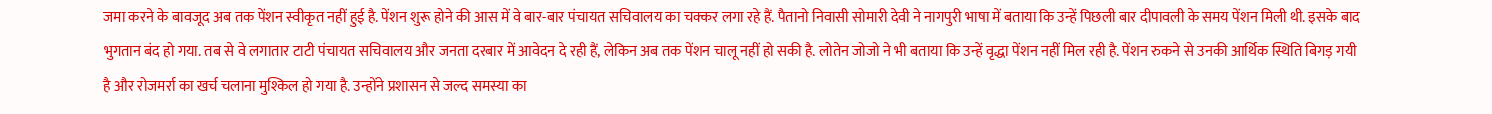जमा करने के बावजूद अब तक पेंशन स्वीकृत नहीं हुई है. पेंशन शुरू होने की आस में वे बार-बार पंचायत सचिवालय का चक्कर लगा रहे हैं. पैतानो निवासी सोमारी देवी ने नागपुरी भाषा में बताया कि उन्हें पिछली बार दीपावली के समय पेंशन मिली थी. इसके बाद भुगतान बंद हो गया. तब से वे लगातार टाटी पंचायत सचिवालय और जनता दरबार में आवेदन दे रही हैं, लेकिन अब तक पेंशन चालू नहीं हो सकी है. लोतेन जोजो ने भी बताया कि उन्हें वृद्धा पेंशन नहीं मिल रही है. पेंशन रुकने से उनकी आर्थिक स्थिति बिगड़ गयी है और रोजमर्रा का खर्च चलाना मुश्किल हो गया है. उन्होंने प्रशासन से जल्द समस्या का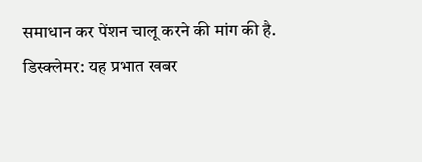समाधान कर पेंशन चालू करने की मांग की है.
डिस्क्लेमर: यह प्रभात खबर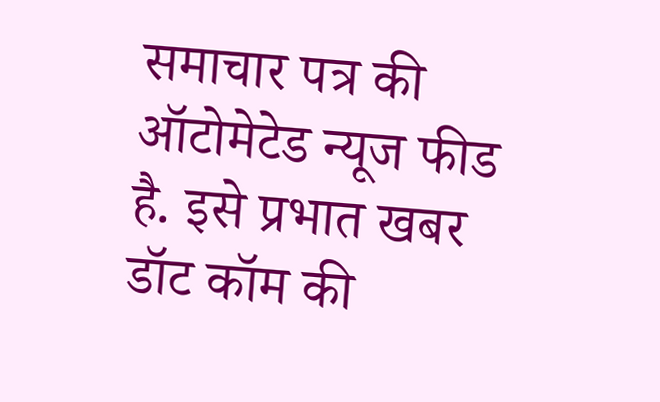समाचार पत्र की ऑटोमेटेड न्यूज फीड है. इसे प्रभात खबर डॉट कॉम की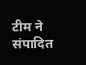टीम ने संपादित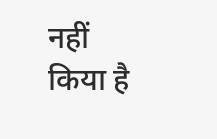नहीं किया है